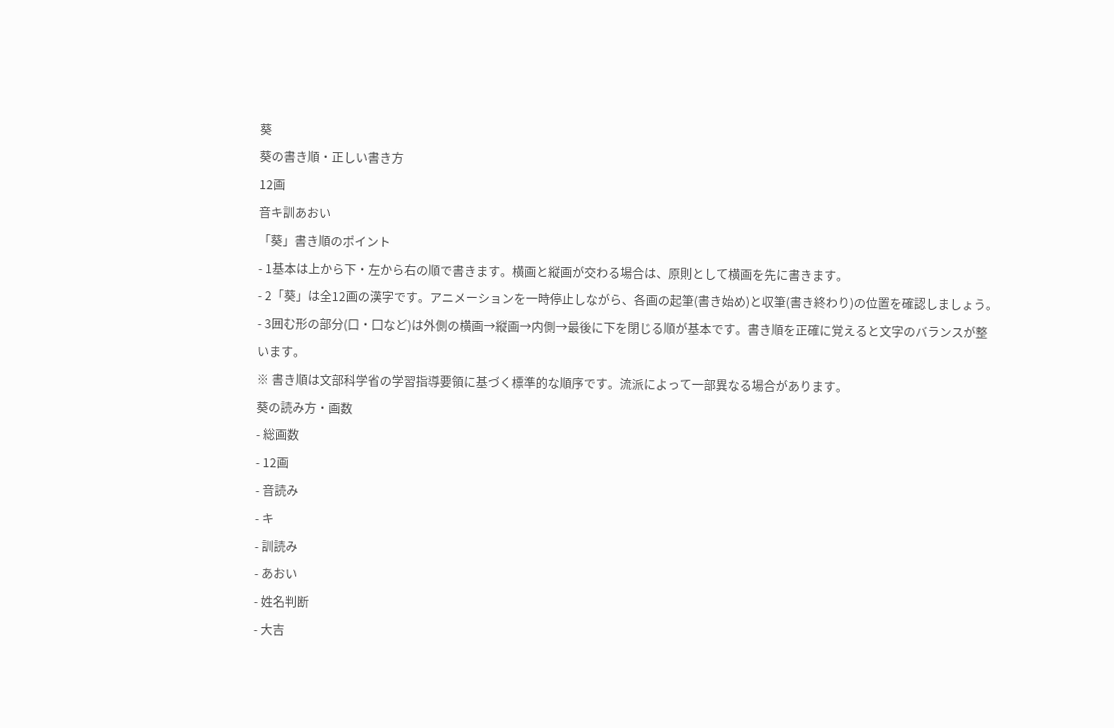葵
葵の書き順・正しい書き方
12画
音キ訓あおい
「葵」書き順のポイント
- 1基本は上から下・左から右の順で書きます。横画と縦画が交わる場合は、原則として横画を先に書きます。
- 2「葵」は全12画の漢字です。アニメーションを一時停止しながら、各画の起筆(書き始め)と収筆(書き終わり)の位置を確認しましょう。
- 3囲む形の部分(口・囗など)は外側の横画→縦画→内側→最後に下を閉じる順が基本です。書き順を正確に覚えると文字のバランスが整います。
※ 書き順は文部科学省の学習指導要領に基づく標準的な順序です。流派によって一部異なる場合があります。
葵の読み方・画数
- 総画数
- 12画
- 音読み
- キ
- 訓読み
- あおい
- 姓名判断
- 大吉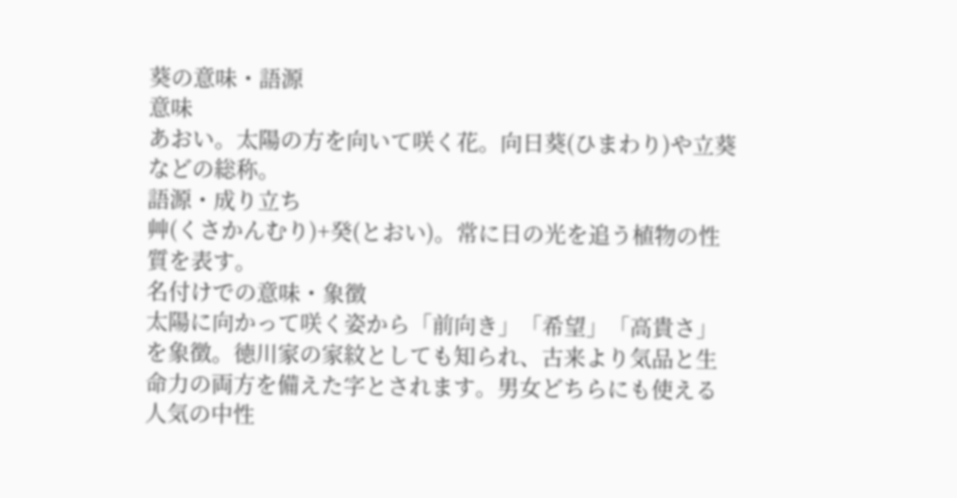葵の意味・語源
意味
あおい。太陽の方を向いて咲く花。向日葵(ひまわり)や立葵などの総称。
語源・成り立ち
艸(くさかんむり)+癸(とおい)。常に日の光を追う植物の性質を表す。
名付けでの意味・象徴
太陽に向かって咲く姿から「前向き」「希望」「高貴さ」を象徴。徳川家の家紋としても知られ、古来より気品と生命力の両方を備えた字とされます。男女どちらにも使える人気の中性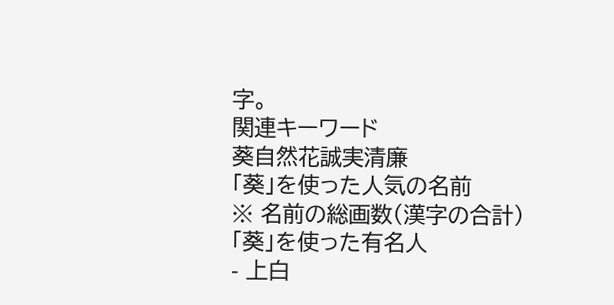字。
関連キーワード
葵自然花誠実清廉
「葵」を使った人気の名前
※ 名前の総画数(漢字の合計)
「葵」を使った有名人
- 上白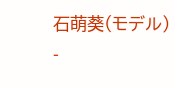石萌葵(モデル)
-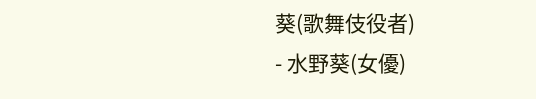葵(歌舞伎役者)
- 水野葵(女優)